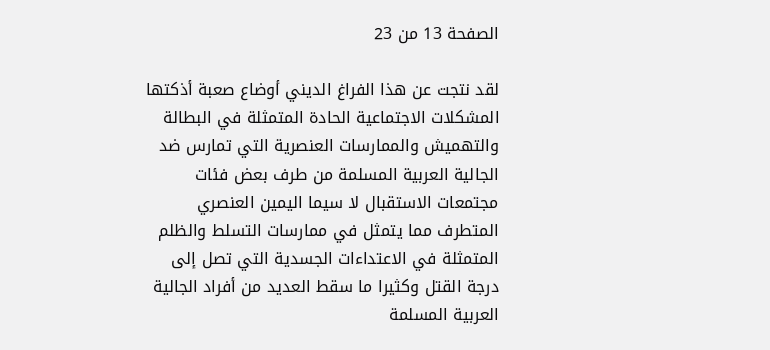الصفحة 13 من 23

لقد نتجت عن هذا الفراغ الديني أوضاع صعبة أذكتها المشكلات الاجتماعية الحادة المتمثلة في البطالة والتهميش والممارسات العنصرية التي تمارس ضد الجالية العربية المسلمة من طرف بعض فئات مجتمعات الاستقبال لا سيما اليمين العنصري المتطرف مما يتمثل في ممارسات التسلط والظلم المتمثلة في الاعتداءات الجسدية التي تصل إلى درجة القتل وكثيرا ما سقط العديد من أفراد الجالية العربية المسلمة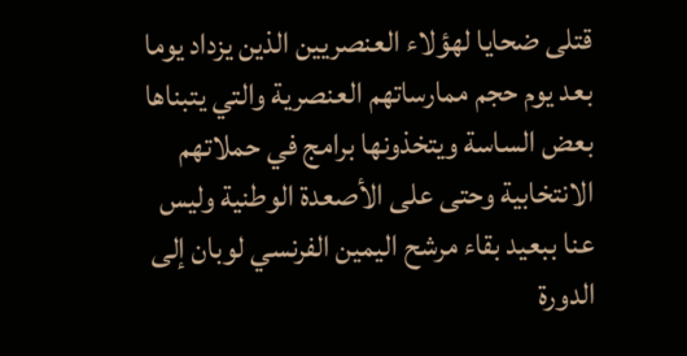قتلى ضحايا لهؤلاء العنصريين الذين يزداد يوما بعد يوم حجم ممارساتهم العنصرية والتي يتبناها بعض الساسة ويتخذونها برامج في حملاتهم الانتخابية وحتى على الأصعدة الوطنية وليس عنا ببعيد بقاء مرشح اليمين الفرنسي لوبان إلى الدورة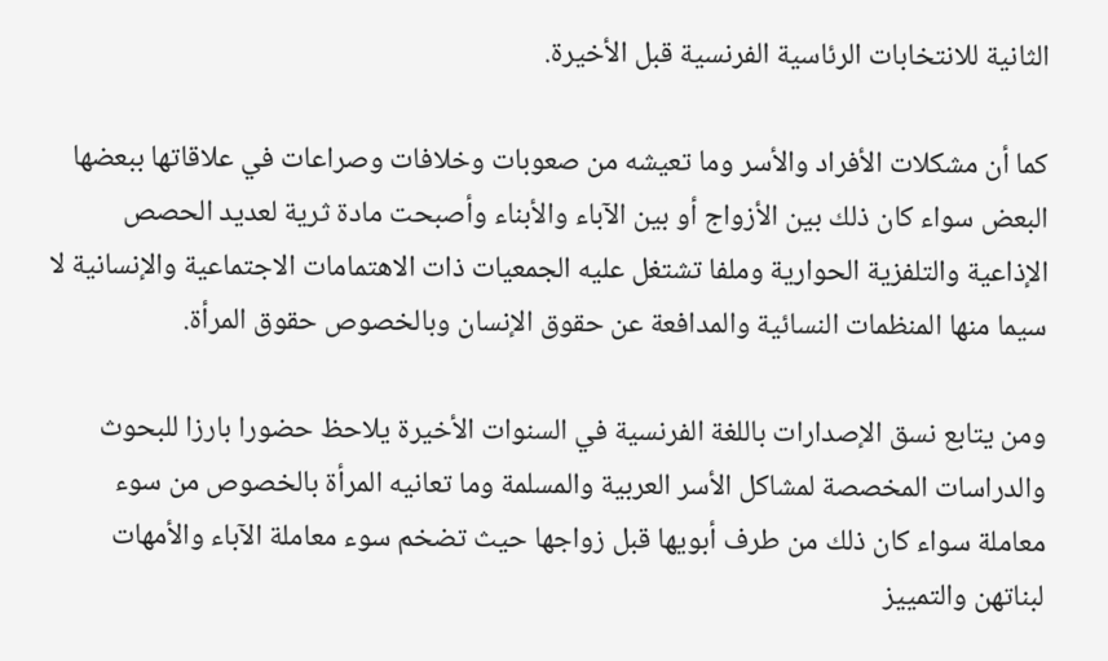الثانية للانتخابات الرئاسية الفرنسية قبل الأخيرة.

كما أن مشكلات الأفراد والأسر وما تعيشه من صعوبات وخلافات وصراعات في علاقاتها ببعضها البعض سواء كان ذلك بين الأزواج أو بين الآباء والأبناء وأصبحت مادة ثرية لعديد الحصص الإذاعية والتلفزية الحوارية وملفا تشتغل عليه الجمعيات ذات الاهتمامات الاجتماعية والإنسانية لا سيما منها المنظمات النسائية والمدافعة عن حقوق الإنسان وبالخصوص حقوق المرأة.

ومن يتابع نسق الإصدارات باللغة الفرنسية في السنوات الأخيرة يلاحظ حضورا بارزا للبحوث والدراسات المخصصة لمشاكل الأسر العربية والمسلمة وما تعانيه المرأة بالخصوص من سوء معاملة سواء كان ذلك من طرف أبويها قبل زواجها حيث تضخم سوء معاملة الآباء والأمهات لبناتهن والتمييز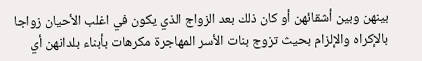بينهن وبين أشقائهن أو كان ذلك بعد الزواج الذي يكون في اغلب الأحيان زواجا بالإكراه والإلزام بحيث تزوج بنات الأسر المهاجرة مكرهات بأبناء بلدانهن أي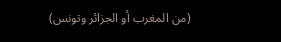(من المغرب أو الجزائر وتونس)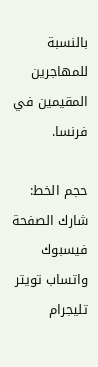بالنسبة للمهاجرين المقيمين في فرنسا.

حجم الخط:
شارك الصفحة
فيسبوك واتساب تويتر تليجرام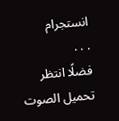انستجرام
. . .
فضلًا انتظر تحميل الصوت